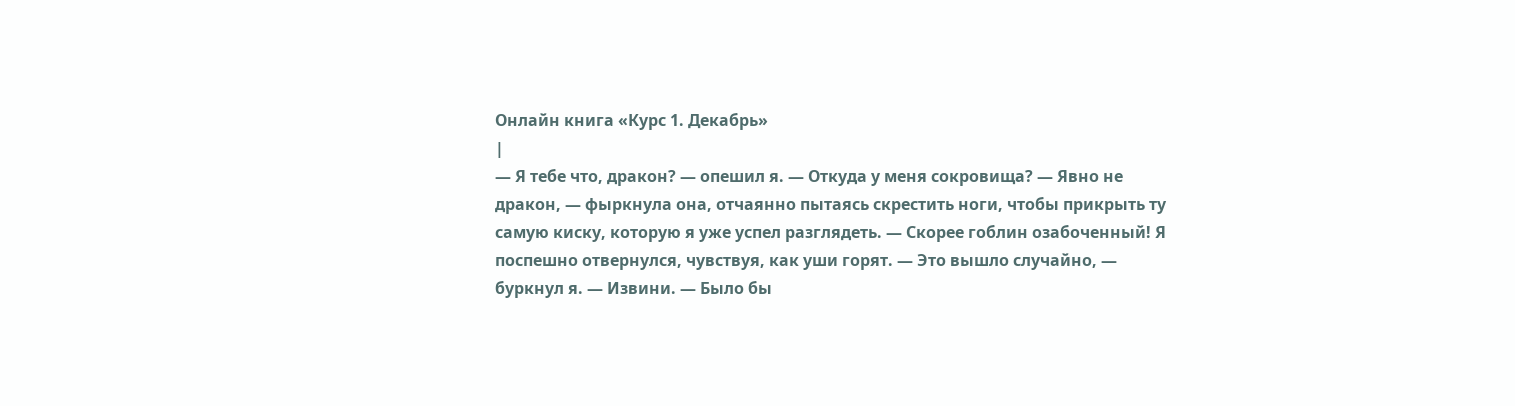Онлайн книга «Курс 1. Декабрь»
|
— Я тебе что, дракон? — опешил я. — Откуда у меня сокровища? — Явно не дракон, — фыркнула она, отчаянно пытаясь скрестить ноги, чтобы прикрыть ту самую киску, которую я уже успел разглядеть. — Скорее гоблин озабоченный! Я поспешно отвернулся, чувствуя, как уши горят. — Это вышло случайно, — буркнул я. — Извини. — Было бы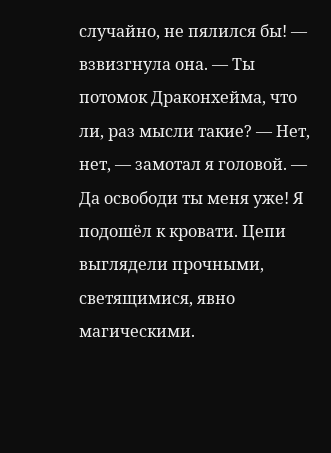случайно, не пялился бы! — взвизгнула она. — Ты потомок Драконхейма, что ли, раз мысли такие? — Нет, нет, — замотал я головой. — Да освободи ты меня уже! Я подошёл к кровати. Цепи выглядели прочными, светящимися, явно магическими.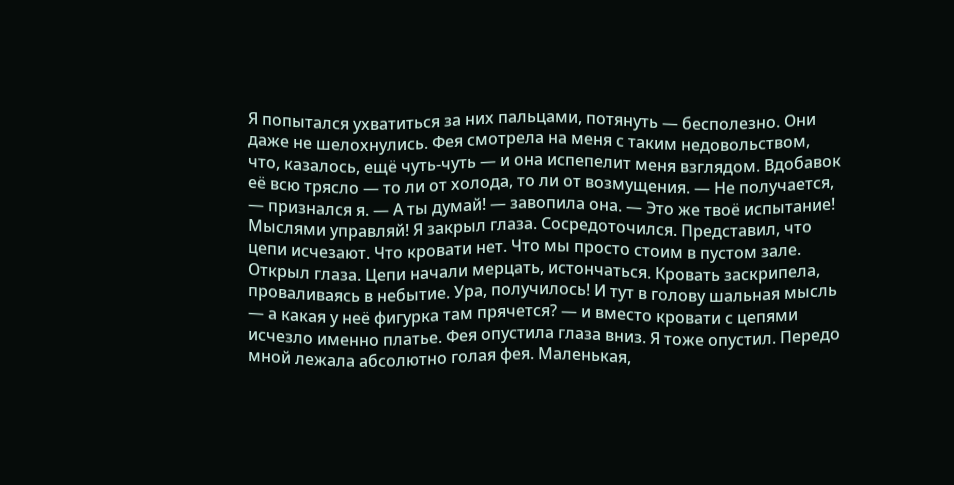Я попытался ухватиться за них пальцами, потянуть — бесполезно. Они даже не шелохнулись. Фея смотрела на меня с таким недовольством, что, казалось, ещё чуть-чуть — и она испепелит меня взглядом. Вдобавок её всю трясло — то ли от холода, то ли от возмущения. — Не получается, — признался я. — А ты думай! — завопила она. — Это же твоё испытание! Мыслями управляй! Я закрыл глаза. Сосредоточился. Представил, что цепи исчезают. Что кровати нет. Что мы просто стоим в пустом зале. Открыл глаза. Цепи начали мерцать, истончаться. Кровать заскрипела, проваливаясь в небытие. Ура, получилось! И тут в голову шальная мысль — а какая у неё фигурка там прячется? — и вместо кровати с цепями исчезло именно платье. Фея опустила глаза вниз. Я тоже опустил. Передо мной лежала абсолютно голая фея. Маленькая,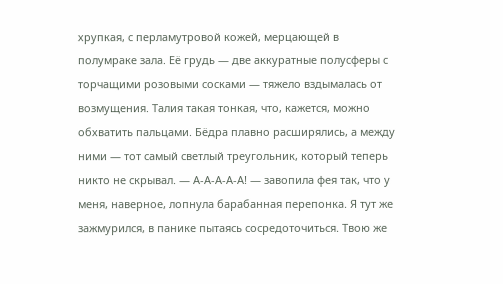хрупкая, с перламутровой кожей, мерцающей в полумраке зала. Её грудь — две аккуратные полусферы с торчащими розовыми сосками — тяжело вздымалась от возмущения. Талия такая тонкая, что, кажется, можно обхватить пальцами. Бёдра плавно расширялись, а между ними — тот самый светлый треугольник, который теперь никто не скрывал. — А-А-А-А-А! — завопила фея так, что у меня, наверное, лопнула барабанная перепонка. Я тут же зажмурился, в панике пытаясь сосредоточиться. Твою же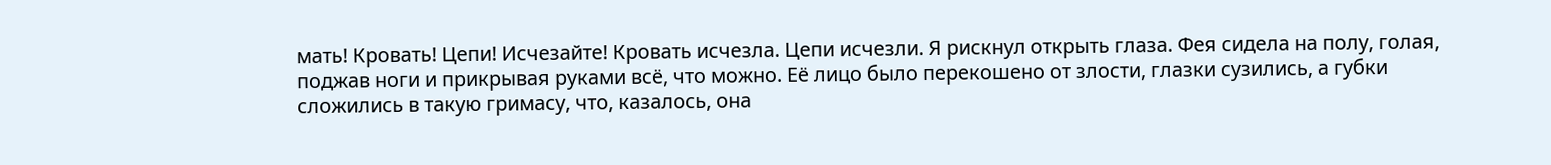мать! Кровать! Цепи! Исчезайте! Кровать исчезла. Цепи исчезли. Я рискнул открыть глаза. Фея сидела на полу, голая, поджав ноги и прикрывая руками всё, что можно. Её лицо было перекошено от злости, глазки сузились, а губки сложились в такую гримасу, что, казалось, она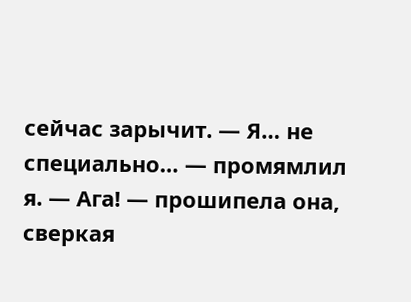сейчас зарычит. — Я… не специально… — промямлил я. — Ага! — прошипела она, сверкая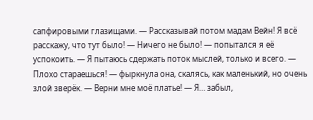сапфировыми глазищами. — Рассказывай потом мадам Вейн! Я всё расскажу, что тут было! — Ничего не было! — попытался я её успокоить. — Я пытаюсь сдержать поток мыслей, только и всего. — Плохо стараешься! — фыркнула она, скалясь, как маленький, но очень злой зверёк. — Верни мне моё платье! — Я… забыл,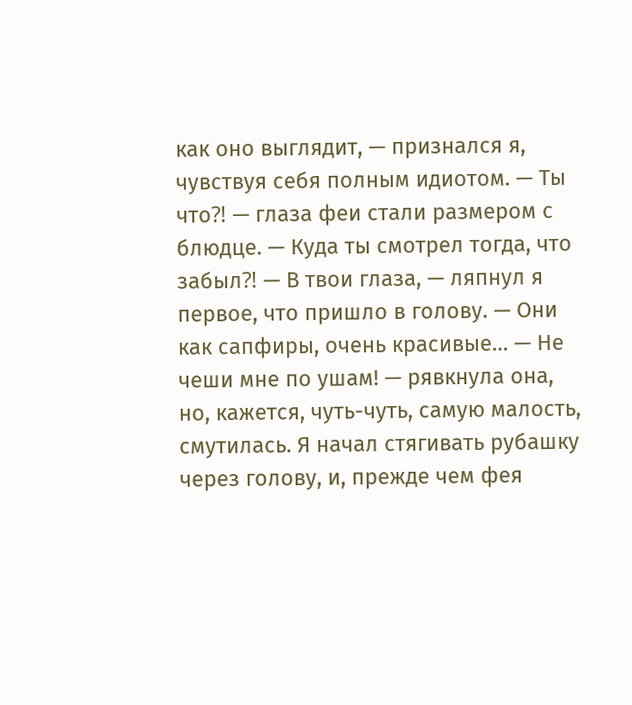как оно выглядит, — признался я, чувствуя себя полным идиотом. — Ты что⁈ — глаза феи стали размером с блюдце. — Куда ты смотрел тогда, что забыл⁈ — В твои глаза, — ляпнул я первое, что пришло в голову. — Они как сапфиры, очень красивые… — Не чеши мне по ушам! — рявкнула она, но, кажется, чуть-чуть, самую малость, смутилась. Я начал стягивать рубашку через голову, и, прежде чем фея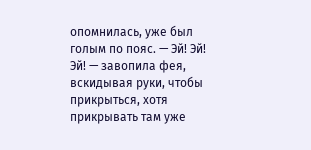опомнилась, уже был голым по пояс. — Эй! Эй! Эй! — завопила фея, вскидывая руки, чтобы прикрыться, хотя прикрывать там уже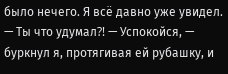было нечего. Я всё давно уже увидел. — Ты что удумал⁈ — Успокойся, — буркнул я, протягивая ей рубашку, и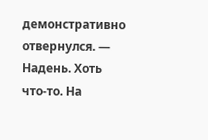демонстративно отвернулся. — Надень. Хоть что-то. На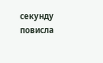секунду повисла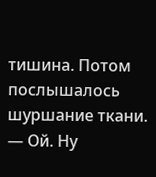тишина. Потом послышалось шуршание ткани. — Ой. Ну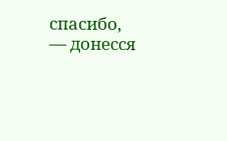спасибо, — донесся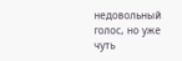недовольный голос, но уже чуть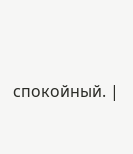спокойный. |